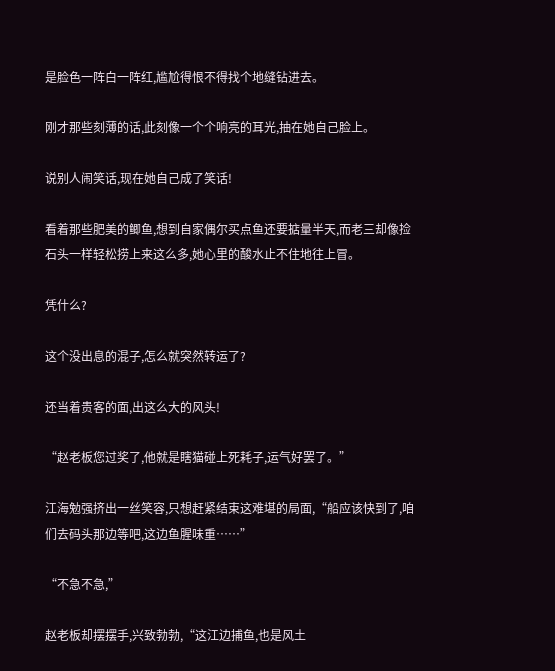是脸色一阵白一阵红,尴尬得恨不得找个地缝钻进去。

刚才那些刻薄的话,此刻像一个个响亮的耳光,抽在她自己脸上。

说别人闹笑话,现在她自己成了笑话!

看着那些肥美的鲫鱼,想到自家偶尔买点鱼还要掂量半天,而老三却像捡石头一样轻松捞上来这么多,她心里的酸水止不住地往上冒。

凭什么?

这个没出息的混子,怎么就突然转运了?

还当着贵客的面,出这么大的风头!

“赵老板您过奖了,他就是瞎猫碰上死耗子,运气好罢了。”

江海勉强挤出一丝笑容,只想赶紧结束这难堪的局面,“船应该快到了,咱们去码头那边等吧,这边鱼腥味重……”

“不急不急,”

赵老板却摆摆手,兴致勃勃,“这江边捕鱼,也是风土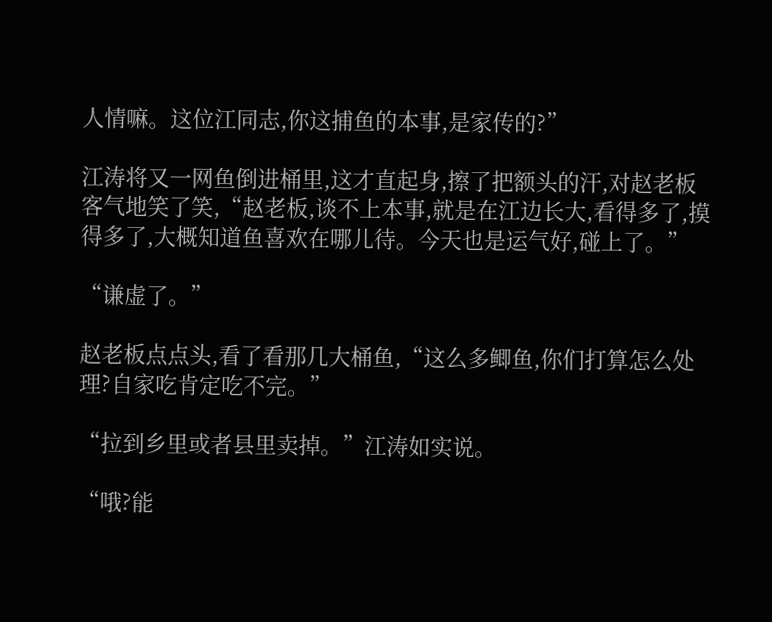人情嘛。这位江同志,你这捕鱼的本事,是家传的?”

江涛将又一网鱼倒进桶里,这才直起身,擦了把额头的汗,对赵老板客气地笑了笑,“赵老板,谈不上本事,就是在江边长大,看得多了,摸得多了,大概知道鱼喜欢在哪儿待。今天也是运气好,碰上了。”

“谦虚了。”

赵老板点点头,看了看那几大桶鱼,“这么多鲫鱼,你们打算怎么处理?自家吃肯定吃不完。”

“拉到乡里或者县里卖掉。”江涛如实说。

“哦?能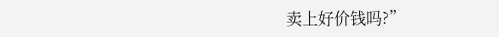卖上好价钱吗?”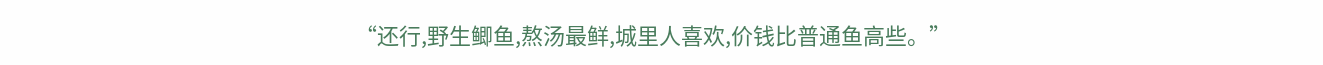“还行,野生鲫鱼,熬汤最鲜,城里人喜欢,价钱比普通鱼高些。”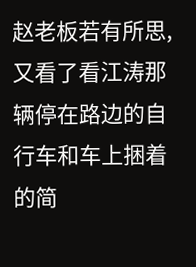赵老板若有所思,又看了看江涛那辆停在路边的自行车和车上捆着的简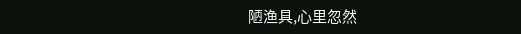陋渔具,心里忽然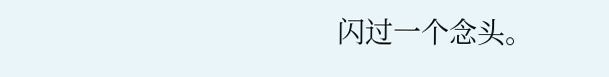闪过一个念头。